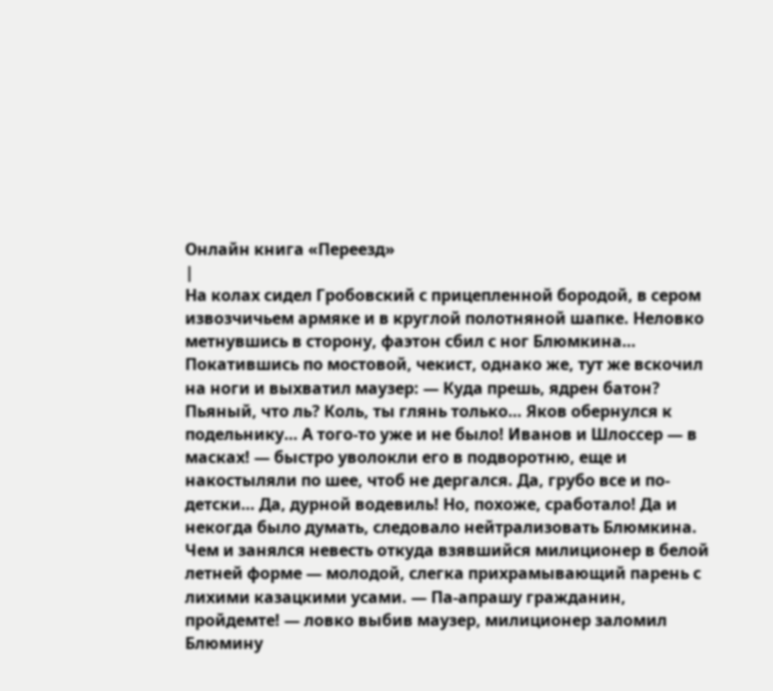Онлайн книга «Переезд»
|
На колах сидел Гробовский с прицепленной бородой, в сером извозчичьем армяке и в круглой полотняной шапке. Неловко метнувшись в сторону, фаэтон сбил с ног Блюмкина… Покатившись по мостовой, чекист, однако же, тут же вскочил на ноги и выхватил маузер: — Куда прешь, ядрен батон? Пьяный, что ль? Коль, ты глянь только… Яков обернулся к подельнику… А того-то уже и не было! Иванов и Шлоссер — в масках! — быстро уволокли его в подворотню, еще и накостыляли по шее, чтоб не дергался. Да, грубо все и по-детски… Да, дурной водевиль! Но, похоже, сработало! Да и некогда было думать, следовало нейтрализовать Блюмкина. Чем и занялся невесть откуда взявшийся милиционер в белой летней форме — молодой, слегка прихрамывающий парень с лихими казацкими усами. — Па-апрашу гражданин, пройдемте! — ловко выбив маузер, милиционер заломил Блюмину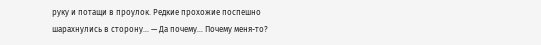руку и потащи в проулок. Редкие прохожие поспешно шарахнулись в сторону… — Да почему… Почему меня-то?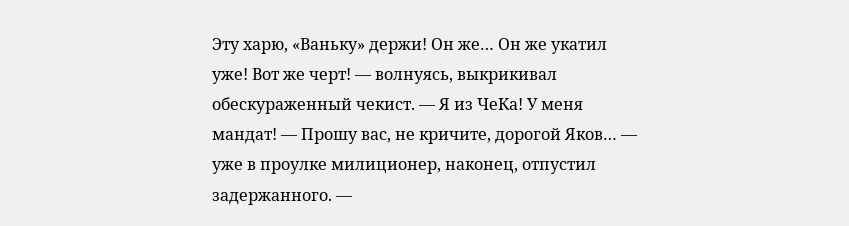Эту харю, «Ваньку» держи! Он же… Он же укатил уже! Вот же черт! — волнуясь, выкрикивал обескураженный чекист. — Я из ЧеКа! У меня мандат! — Прошу вас, не кричите, дорогой Яков… — уже в проулке милиционер, наконец, отпустил задержанного. —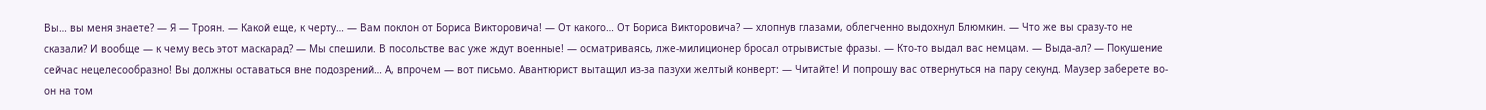Вы… вы меня знаете? — Я — Троян. — Какой еще, к черту… — Вам поклон от Бориса Викторовича! — От какого… От Бориса Викторовича? — хлопнув глазами, облегченно выдохнул Блюмкин. — Что же вы сразу-то не сказали? И вообще — к чему весь этот маскарад? — Мы спешили. В посольстве вас уже ждут военные! — осматриваясь, лже-милиционер бросал отрывистые фразы. — Кто-то выдал вас немцам. — Выда-ал? — Покушение сейчас нецелесообразно! Вы должны оставаться вне подозрений… А, впрочем — вот письмо. Авантюрист вытащил из-за пазухи желтый конверт: — Читайте! И попрошу вас отвернуться на пару секунд. Маузер заберете во-он на том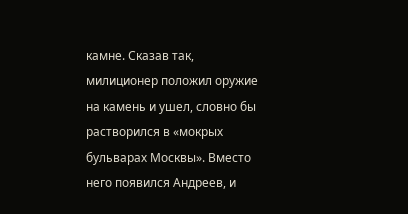камне. Сказав так, милиционер положил оружие на камень и ушел, словно бы растворился в «мокрых бульварах Москвы». Вместо него появился Андреев, и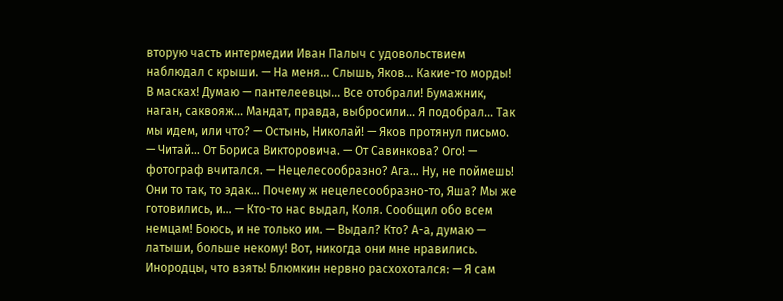вторую часть интермедии Иван Палыч с удовольствием наблюдал с крыши. — На меня… Слышь, Яков… Какие-то морды! В масках! Думаю — пантелеевцы… Все отобрали! Бумажник, наган, саквояж… Мандат, правда, выбросили… Я подобрал… Так мы идем, или что? — Остынь, Николай! — Яков протянул письмо. — Читай… От Бориса Викторовича. — От Савинкова? Ого! — фотограф вчитался. — Нецелесообразно? Ага… Ну, не поймешь! Они то так, то эдак… Почему ж нецелесообразно-то, Яша? Мы же готовились, и… — Кто-то нас выдал, Коля. Сообщил обо всем немцам! Боюсь, и не только им. — Выдал? Кто? А-а, думаю — латыши, больше некому! Вот, никогда они мне нравились. Инородцы, что взять! Блюмкин нервно расхохотался: — Я сам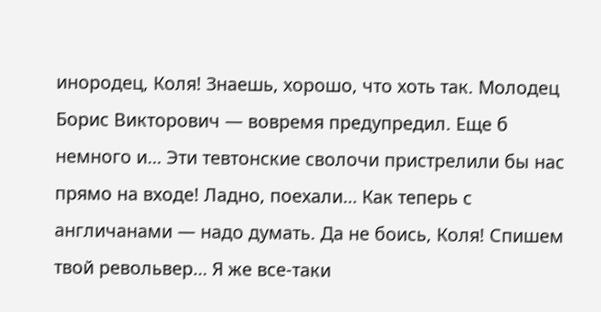инородец, Коля! Знаешь, хорошо, что хоть так. Молодец Борис Викторович — вовремя предупредил. Еще б немного и… Эти тевтонские сволочи пристрелили бы нас прямо на входе! Ладно, поехали… Как теперь с англичанами — надо думать. Да не боись, Коля! Спишем твой револьвер… Я же все-таки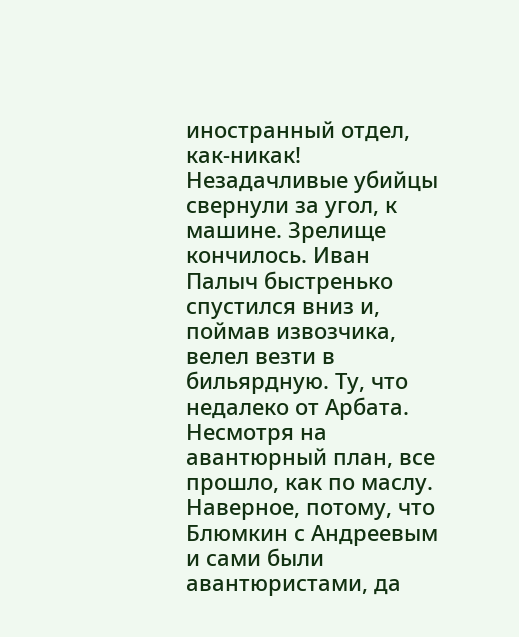иностранный отдел, как-никак! Незадачливые убийцы свернули за угол, к машине. Зрелище кончилось. Иван Палыч быстренько спустился вниз и, поймав извозчика, велел везти в бильярдную. Ту, что недалеко от Арбата. Несмотря на авантюрный план, все прошло, как по маслу. Наверное, потому, что Блюмкин с Андреевым и сами были авантюристами, да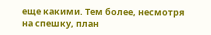еще какими. Тем более, несмотря на спешку, план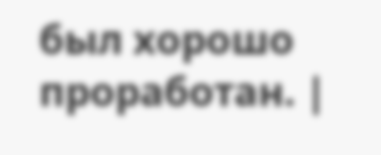был хорошо проработан. |